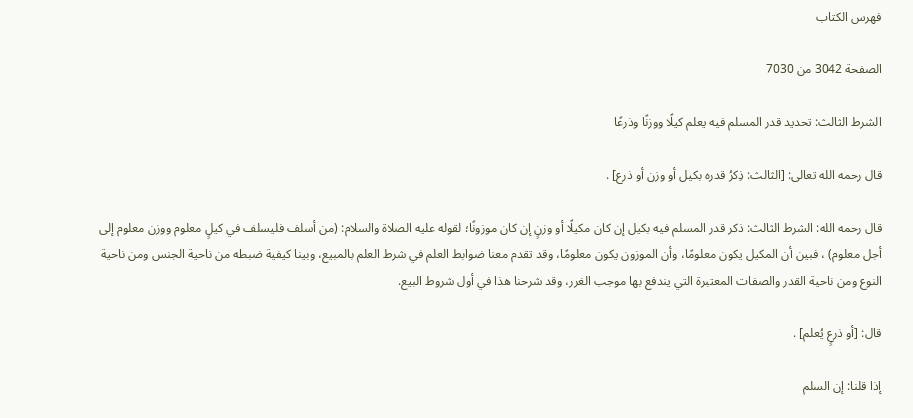فهرس الكتاب

الصفحة 3042 من 7030

الشرط الثالث: تحديد قدر المسلم فيه يعلم كيلًا ووزنًا وذرعًا

قال رحمه الله تعالى: [الثالث: ذِكرُ قدره بكيل أو وزن أو ذرع] .

قال رحمه الله: الشرط الثالث: ذكر قدر المسلم فيه بكيل إن كان مكيلًا أو وزنٍ إن كان موزونًا؛ لقوله عليه الصلاة والسلام: (من أسلف فليسلف في كيلٍ معلوم ووزن معلوم إلى أجل معلوم) ، فبين أن المكيل يكون معلومًا، وأن الموزون يكون معلومًا، وقد تقدم معنا ضوابط العلم في شرط العلم بالمبيع، وبينا كيفية ضبطه من ناحية الجنس ومن ناحية النوع ومن ناحية القدر والصفات المعتبرة التي يندفع بها موجب الغرر، وقد شرحنا هذا في أول شروط البيع.

قال: [أو ذرعٍ يُعلم] .

إذا قلنا: إن السلم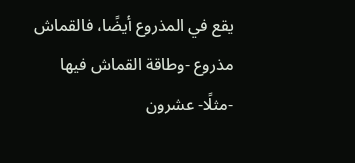يقع في المذروع أيضًا، فالقماش مذروع -وطاقة القماش فيها -مثلًا- عشرون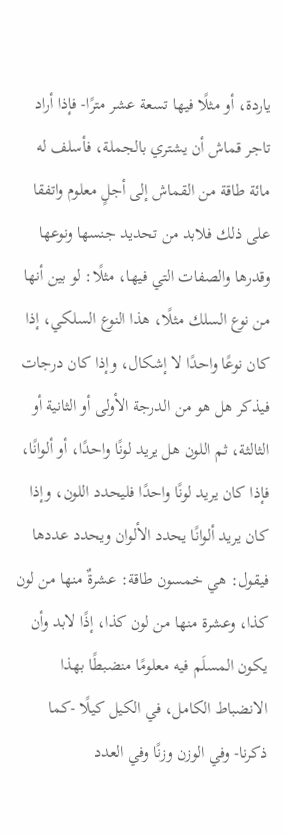ياردة، أو مثلًا فيها تسعة عشر مترًا- فإذا أراد تاجر قماش أن يشتري بالجملة، فأسلف له مائة طاقة من القماش إلى أجلٍ معلوم واتفقا على ذلك فلابد من تحديد جنسها ونوعها وقدرها والصفات التي فيها، مثلًا: لو بين أنها من نوع السلك مثلًا، هذا النوع السلكي، إذا كان نوعًا واحدًا لا إشكال، وإذا كان درجات فيذكر هل هو من الدرجة الأولى أو الثانية أو الثالثة، ثم اللون هل يريد لونًا واحدًا، أو ألوانًا، فإذا كان يريد لونًا واحدًا فليحدد اللون، وإذا كان يريد ألوانًا يحدد الألوان ويحدد عددها فيقول: هي خمسون طاقة: عشرةٌ منها من لون كذا، وعشرة منها من لون كذا، إذًا لابد وأن يكون المسلَم فيه معلومًا منضبطًا بهذا الانضباط الكامل، في الكيل كيلًا -كما ذكرنا- وفي الوزن وزنًا وفي العدد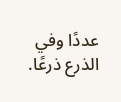عددًا وفي الذرع ذرعًا.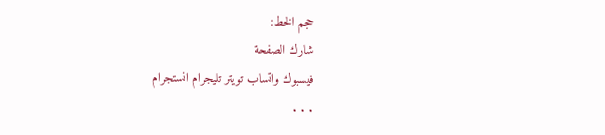حجم الخط:
شارك الصفحة
فيسبوك واتساب تويتر تليجرام انستجرام
. . .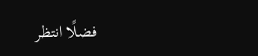فضلًا انتظر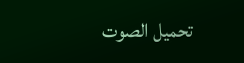تحميل الصوت